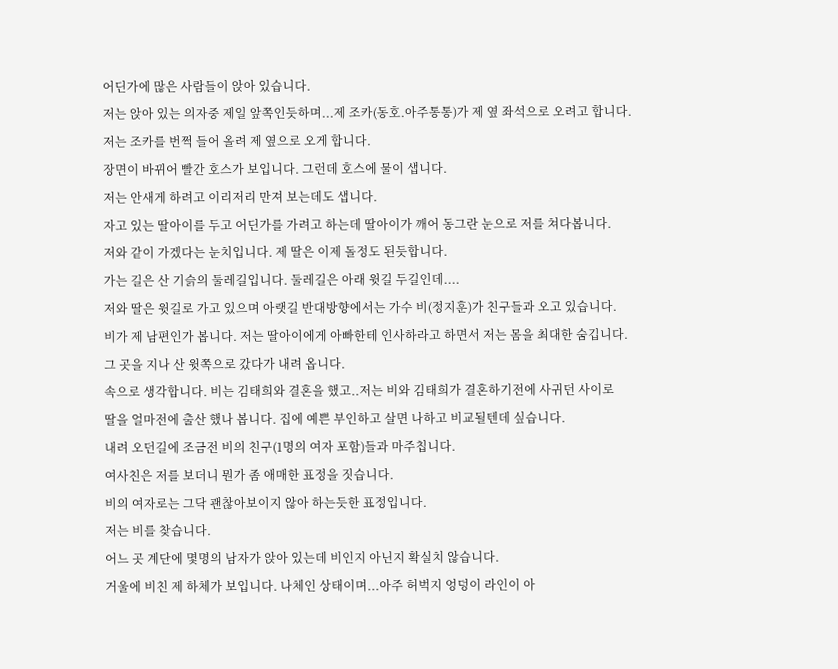어딘가에 많은 사람들이 앉아 있습니다.
저는 앉아 있는 의자중 제일 앞쪽인듯하며...제 조카(동호.아주통통)가 제 옆 좌석으로 오려고 합니다.
저는 조카를 번쩍 들어 올려 제 옆으로 오게 합니다.
장면이 바뀌어 빨간 호스가 보입니다. 그런데 호스에 물이 샙니다.
저는 안새게 하려고 이리저리 만져 보는데도 샙니다.
자고 있는 딸아이를 두고 어딘가를 가려고 하는데 딸아이가 깨어 동그란 눈으로 저를 쳐다봅니다.
저와 같이 가겠다는 눈치입니다. 제 딸은 이제 돌정도 된듯합니다.
가는 길은 산 기슭의 둘레길입니다. 둘레길은 아래 윗길 두길인데....
저와 딸은 윗길로 가고 있으며 아랫길 반대방향에서는 가수 비(정지훈)가 친구들과 오고 있습니다.
비가 제 남편인가 봅니다. 저는 딸아이에게 아빠한테 인사하라고 하면서 저는 몸을 최대한 숨깁니다.
그 곳을 지나 산 윗쪽으로 갔다가 내려 옵니다.
속으로 생각합니다. 비는 김태희와 결혼을 했고..저는 비와 김태희가 결혼하기전에 사귀던 사이로
딸을 얼마전에 출산 했나 봅니다. 집에 예쁜 부인하고 살면 나하고 비교될텐데 싶습니다.
내려 오던길에 조금전 비의 친구(1명의 여자 포함)들과 마주칩니다.
여사친은 저를 보더니 뭔가 좀 애매한 표정을 짓습니다.
비의 여자로는 그닥 괜찮아보이지 않아 하는듯한 표정입니다.
저는 비를 찾습니다.
어느 곳 계단에 몇명의 남자가 앉아 있는데 비인지 아닌지 확실치 않습니다.
거울에 비친 제 하체가 보입니다. 나체인 상태이며...아주 허벅지 엉덩이 라인이 아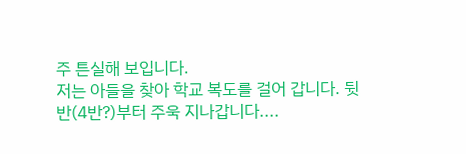주 튼실해 보입니다.
저는 아들을 찾아 학교 복도를 걸어 갑니다. 뒷반(4반?)부터 주욱 지나갑니다....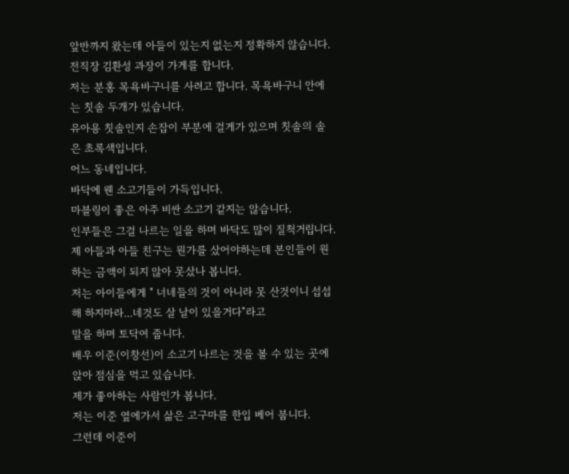앞반까지 왔는데 아들이 있는지 없는지 정확하지 않습니다.
전직장 김환성 과장이 가게를 합니다.
저는 분홍 목욕바구니를 사려고 합니다. 목욕바구니 안에는 칫솔 두개가 있습니다.
유아용 칫솔인지 손잡이 부분에 걸게가 있으며 칫솔의 솔은 초록색입니다.
어느 동네입니다.
바닥에 웬 소고기들이 가득입니다.
마블링이 좋은 아주 비싼 소고기 같지는 않습니다.
인부들은 그걸 나르는 일을 하며 바닥도 많이 질척거립니다.
제 아들과 아들 친구는 뭔가를 샀어야하는데 본인들이 원하는 금액이 되지 않아 못샀나 봅니다.
저는 아이들에게 " 너네들의 것이 아니라 못 산것이니 섭섭해 하지마라...네것도 살 날이 있을거다"라고
말을 하며 토닥여 줍니다.
배우 이준(이창선)이 소고기 나르는 것을 볼 수 있는 곳에 앉아 점심을 먹고 있습니다.
제가 좋아하는 사람인가 봅니다.
저는 이준 옆에가서 삶은 고구마를 한입 베어 붑니다.
그런데 이준이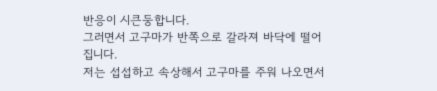반응이 시큰둥합니다.
그러면서 고구마가 반쪽으로 갈라져 바닥에 떨어집니다.
저는 섭섭하고 속상해서 고구마를 주워 나오면서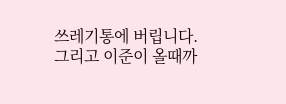쓰레기통에 버립니다.
그리고 이준이 올때까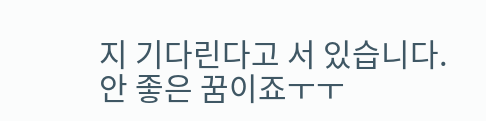지 기다린다고 서 있습니다.
안 좋은 꿈이죠ㅜㅜ